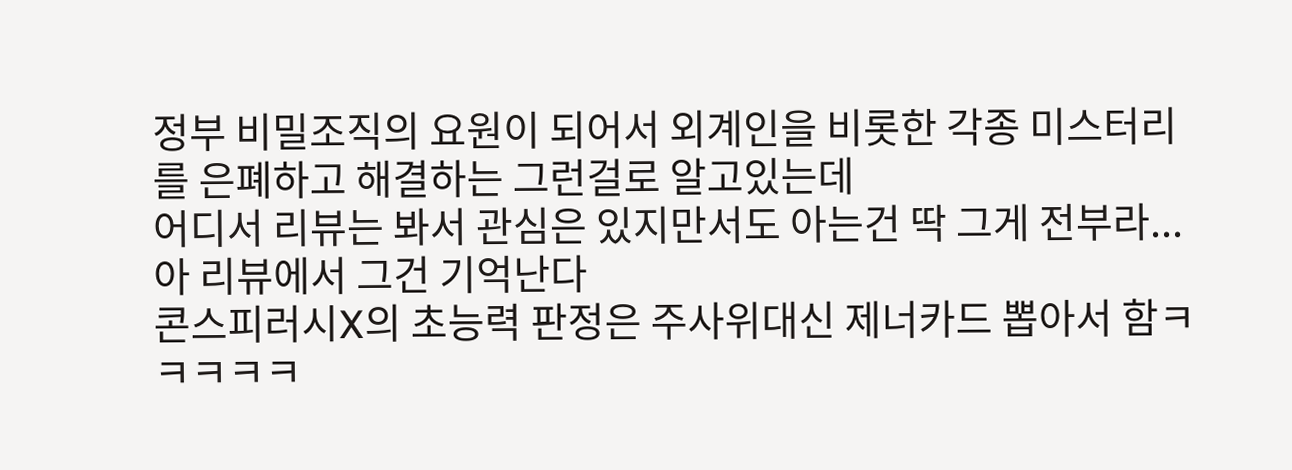정부 비밀조직의 요원이 되어서 외계인을 비롯한 각종 미스터리를 은폐하고 해결하는 그런걸로 알고있는데
어디서 리뷰는 봐서 관심은 있지만서도 아는건 딱 그게 전부라...
아 리뷰에서 그건 기억난다
콘스피러시X의 초능력 판정은 주사위대신 제너카드 뽑아서 함ㅋㅋㅋㅋㅋ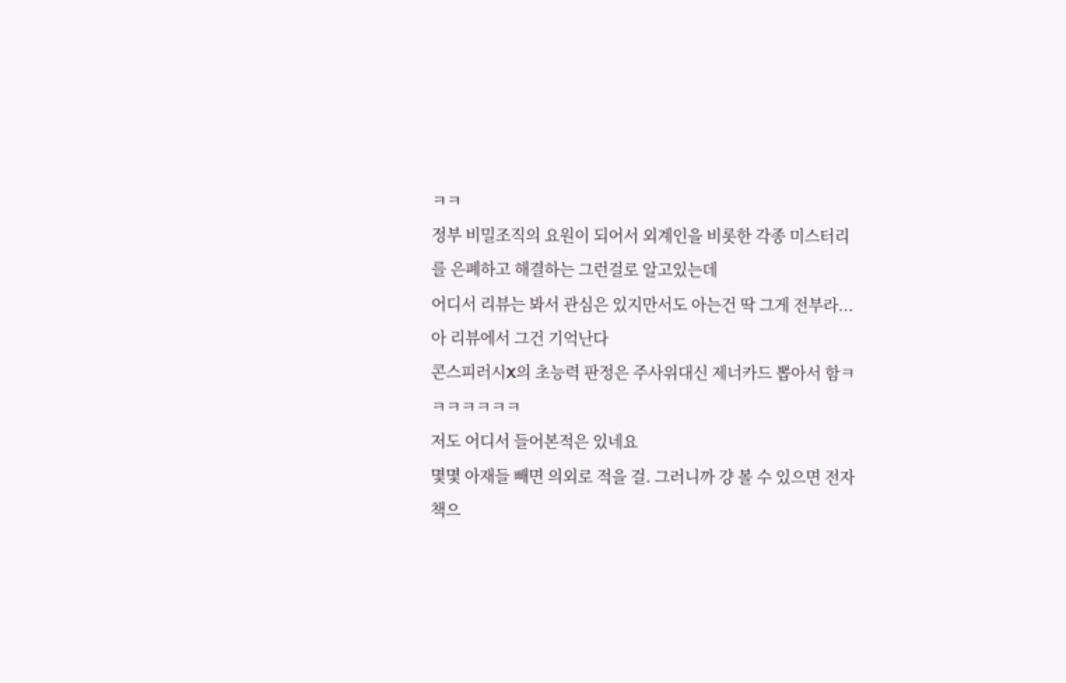ㅋㅋ
정부 비밀조직의 요원이 되어서 외계인을 비롯한 각종 미스터리를 은폐하고 해결하는 그런걸로 알고있는데
어디서 리뷰는 봐서 관심은 있지만서도 아는건 딱 그게 전부라...
아 리뷰에서 그건 기억난다
콘스피러시X의 초능력 판정은 주사위대신 제너카드 뽑아서 함ㅋㅋㅋㅋㅋㅋㅋ
저도 어디서 들어본적은 있네요
몇몇 아재들 빼면 의외로 적을 걸. 그러니까 걍 볼 수 있으면 전자책으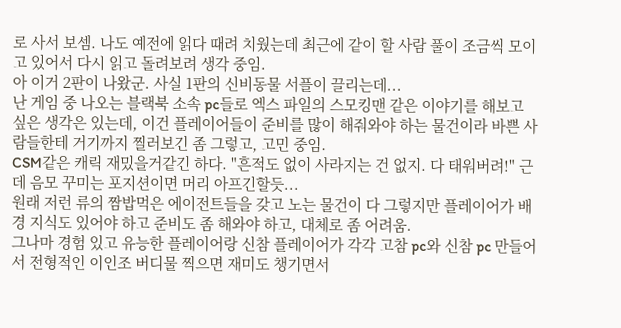로 사서 보셈. 나도 예전에 읽다 때려 치웠는데 최근에 같이 할 사람 풀이 조금씩 모이고 있어서 다시 읽고 돌려보려 생각 중임.
아 이거 2판이 나왔군. 사실 1판의 신비동물 서플이 끌리는데...
난 게임 중 나오는 블랙북 소속 pc들로 엑스 파일의 스모킹맨 같은 이야기를 해보고 싶은 생각은 있는데, 이건 플레이어들이 준비를 많이 해줘와야 하는 물건이라 바쁜 사람들한테 거기까지 찔러보긴 좀 그렇고, 고민 중임.
CSM같은 캐릭 재밌을거같긴 하다. "흔적도 없이 사라지는 건 없지. 다 태워버려!" 근데 음모 꾸미는 포지션이면 머리 아프긴할듯...
원래 저런 류의 짬밥먹은 에이전트들을 갖고 노는 물건이 다 그렇지만 플레이어가 배경 지식도 있어야 하고 준비도 좀 해와야 하고, 대체로 좀 어려움.
그나마 경험 있고 유능한 플레이어랑 신참 플레이어가 각각 고참 pc와 신참 pc 만들어서 전형적인 이인조 버디물 찍으면 재미도 챙기면서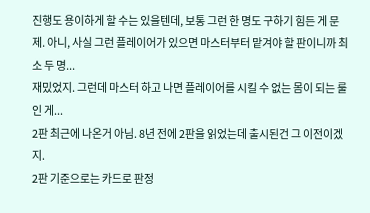진행도 용이하게 할 수는 있을텐데, 보통 그런 한 명도 구하기 힘든 게 문제. 아니, 사실 그런 플레이어가 있으면 마스터부터 맡겨야 할 판이니까 최소 두 명...
재밌었지. 그런데 마스터 하고 나면 플레이어를 시킬 수 없는 몸이 되는 룰인 게...
2판 최근에 나온거 아님. 8년 전에 2판을 읽었는데 출시된건 그 이전이겠지.
2판 기준으로는 카드로 판정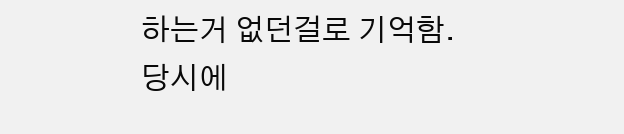하는거 없던걸로 기억함.
당시에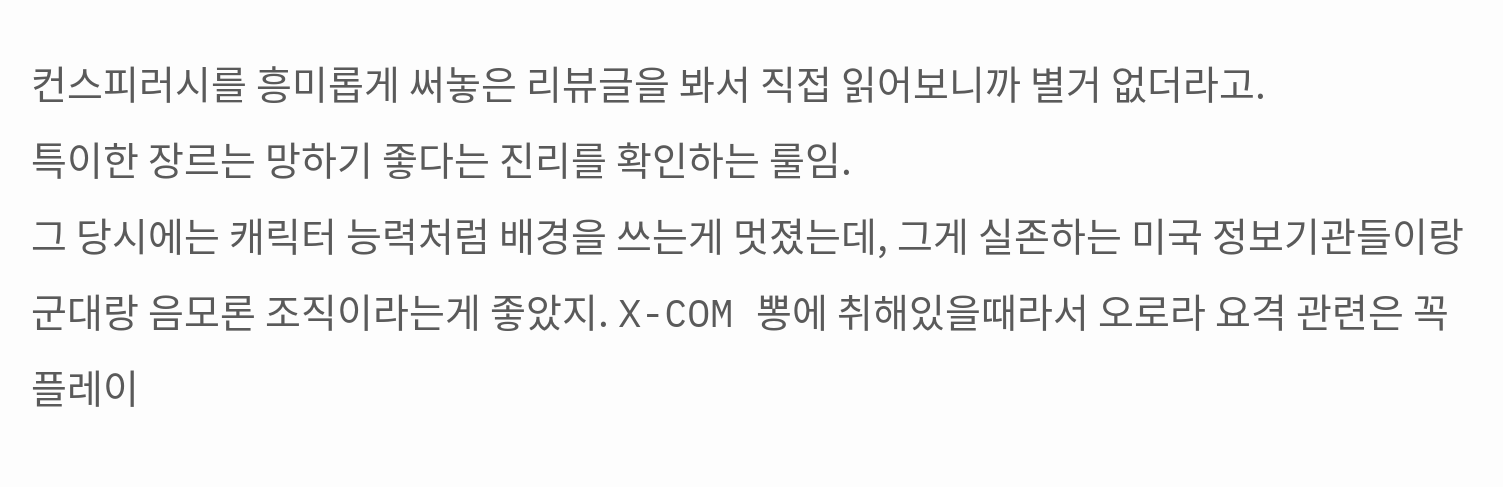컨스피러시를 흥미롭게 써놓은 리뷰글을 봐서 직접 읽어보니까 별거 없더라고.
특이한 장르는 망하기 좋다는 진리를 확인하는 룰임.
그 당시에는 캐릭터 능력처럼 배경을 쓰는게 멋졌는데, 그게 실존하는 미국 정보기관들이랑 군대랑 음모론 조직이라는게 좋았지. X-COM 뽕에 취해있을때라서 오로라 요격 관련은 꼭 플레이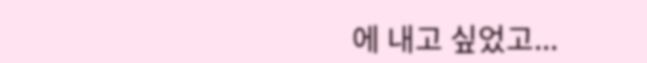에 내고 싶었고...